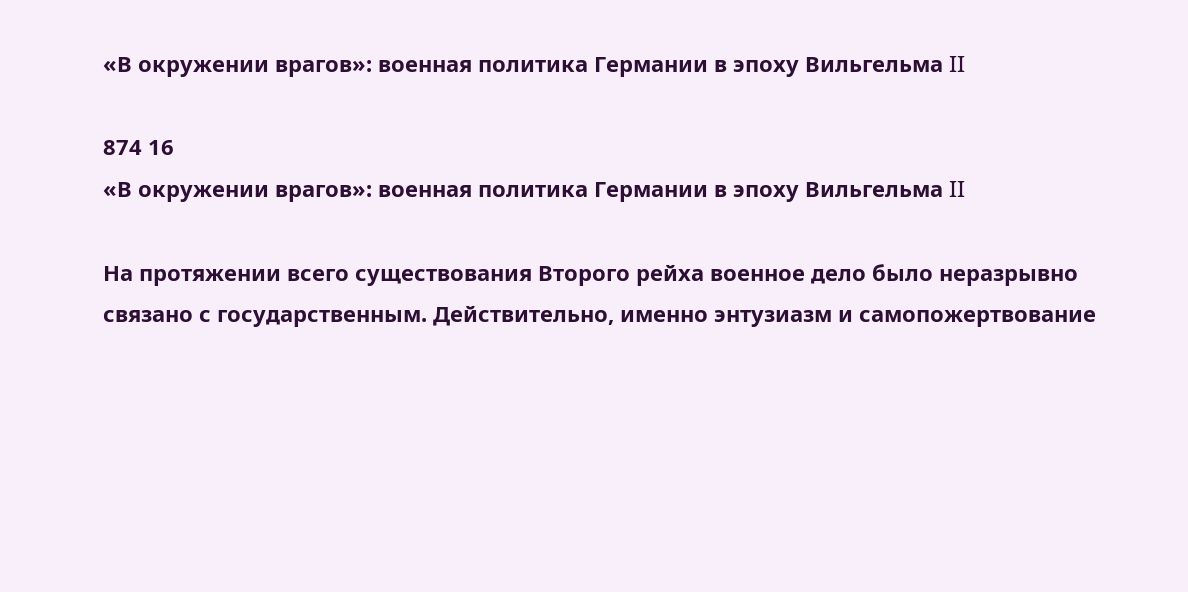«В окружении врагов»: военная политика Германии в эпоху Вильгельма II

874 16
«В окружении врагов»: военная политика Германии в эпоху Вильгельма II

На протяжении всего существования Второго рейха военное дело было неразрывно связано с государственным. Действительно, именно энтузиазм и самопожертвование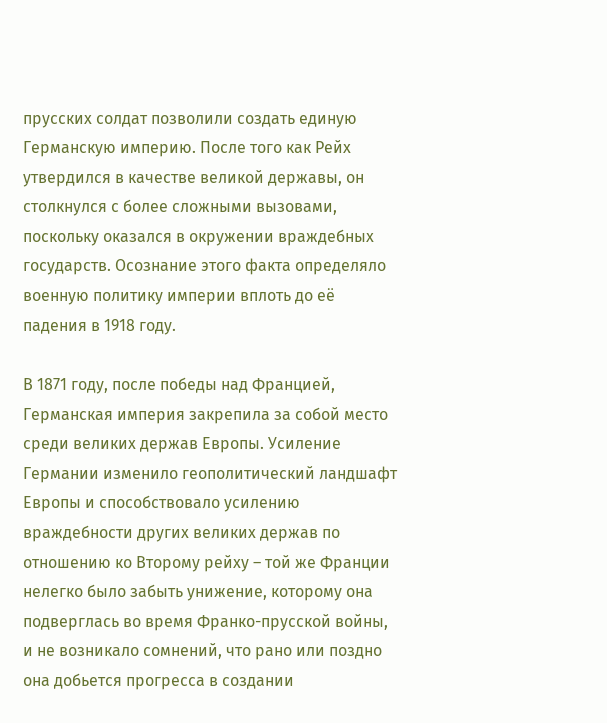прусских солдат позволили создать единую Германскую империю. После того как Рейх утвердился в качестве великой державы, он столкнулся с более сложными вызовами, поскольку оказался в окружении враждебных государств. Осознание этого факта определяло военную политику империи вплоть до её падения в 1918 году.

В 1871 году, после победы над Францией, Германская империя закрепила за собой место среди великих держав Европы. Усиление Германии изменило геополитический ландшафт Европы и способствовало усилению враждебности других великих держав по отношению ко Второму рейху – той же Франции нелегко было забыть унижение, которому она подверглась во время Франко-прусской войны, и не возникало сомнений, что рано или поздно она добьется прогресса в создании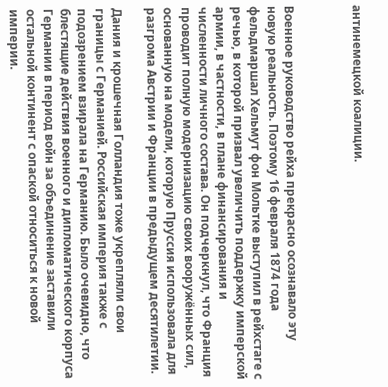антинемецкой коалиции.



Военное руководство рейха прекрасно осознавало эту новую реальность. Поэтому 16 февраля 1874 года фельдмаршал Хельмут фон Мольтке выступил в рейхстаге с речью, в которой призвал увеличить поддержку имперской армии, в частности, в плане финансирования и численности личного состава. Он подчеркнул, что Франция проводит полную модернизацию своих вооружённых сил, основанную на модели, которую Пруссия использовала для разгрома Австрии и Франции в предыдущем десятилетии.

Дания и крошечная Голландия тоже укрепляли свои границы с Германией. Российская империя также с подозрением взирала на Германию. Было очевидно, что блестящие действия военного и дипломатического корпуса Германии в период войн за объединение заставили остальной континент с опаской относиться к новой империи.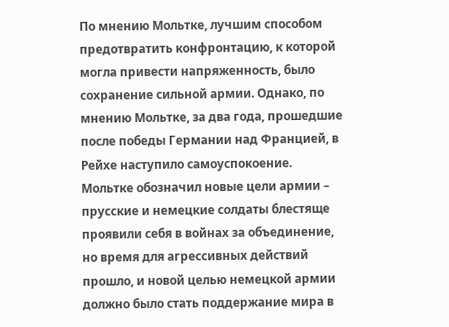По мнению Мольтке, лучшим способом предотвратить конфронтацию, к которой могла привести напряженность, было сохранение сильной армии. Однако, по мнению Мольтке, за два года, прошедшие после победы Германии над Францией, в Рейхе наступило самоуспокоение. Мольтке обозначил новые цели армии – прусские и немецкие солдаты блестяще проявили себя в войнах за объединение, но время для агрессивных действий прошло, и новой целью немецкой армии должно было стать поддержание мира в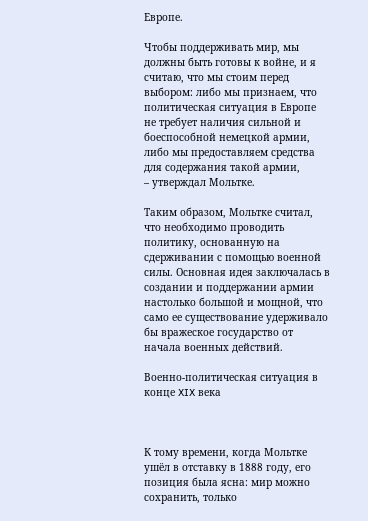Европе.

Чтобы поддерживать мир, мы должны быть готовы к войне, и я считаю, что мы стоим перед выбором: либо мы признаем, что политическая ситуация в Европе не требует наличия сильной и боеспособной немецкой армии, либо мы предоставляем средства для содержания такой армии,
– утверждал Мольтке.

Таким образом, Мольтке считал, что необходимо проводить политику, основанную на сдерживании с помощью военной силы. Основная идея заключалась в создании и поддержании армии настолько большой и мощной, что само ее существование удерживало бы вражеское государство от начала военных действий.

Военно-политическая ситуация в конце XIX века



К тому времени, когда Мольтке ушёл в отставку в 1888 году, его позиция была ясна: мир можно сохранить, только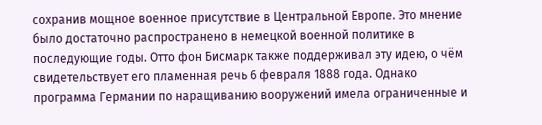сохранив мощное военное присутствие в Центральной Европе. Это мнение было достаточно распространено в немецкой военной политике в последующие годы. Отто фон Бисмарк также поддерживал эту идею, о чём свидетельствует его пламенная речь 6 февраля 1888 года. Однако программа Германии по наращиванию вооружений имела ограниченные и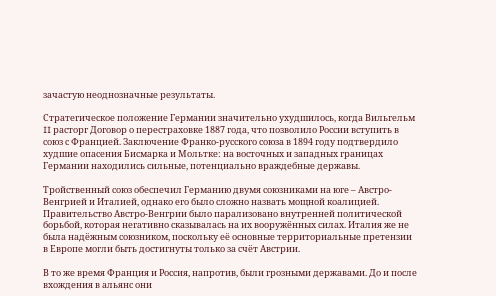зачастую неоднозначные результаты.

Стратегическое положение Германии значительно ухудшилось, когда Вильгельм II расторг Договор о перестраховке 1887 года, что позволило России вступить в союз с Францией. Заключение Франко-русского союза в 1894 году подтвердило худшие опасения Бисмарка и Мольтке: на восточных и западных границах Германии находились сильные, потенциально враждебные державы.

Тройственный союз обеспечил Германию двумя союзниками на юге – Австро-Венгрией и Италией, однако его было сложно назвать мощной коалицией. Правительство Австро-Венгрии было парализовано внутренней политической борьбой, которая негативно сказывалась на их вооружённых силах. Италия же не была надёжным союзником, поскольку её основные территориальные претензии в Европе могли быть достигнуты только за счёт Австрии.

В то же время Франция и Россия, напротив, были грозными державами. До и после вхождения в альянс они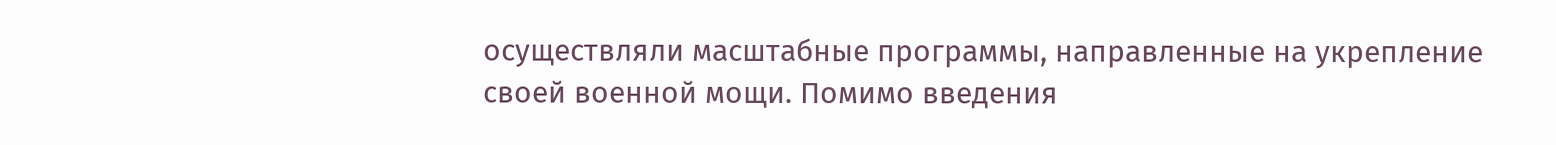осуществляли масштабные программы, направленные на укрепление своей военной мощи. Помимо введения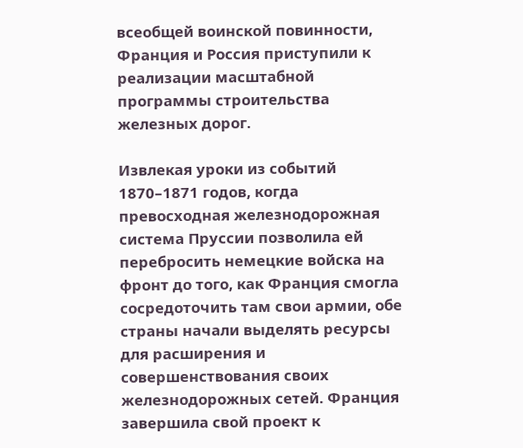всеобщей воинской повинности, Франция и Россия приступили к реализации масштабной программы строительства железных дорог.

Извлекая уроки из событий 1870–1871 годов, когда превосходная железнодорожная система Пруссии позволила ей перебросить немецкие войска на фронт до того, как Франция смогла сосредоточить там свои армии, обе страны начали выделять ресурсы для расширения и совершенствования своих железнодорожных сетей. Франция завершила свой проект к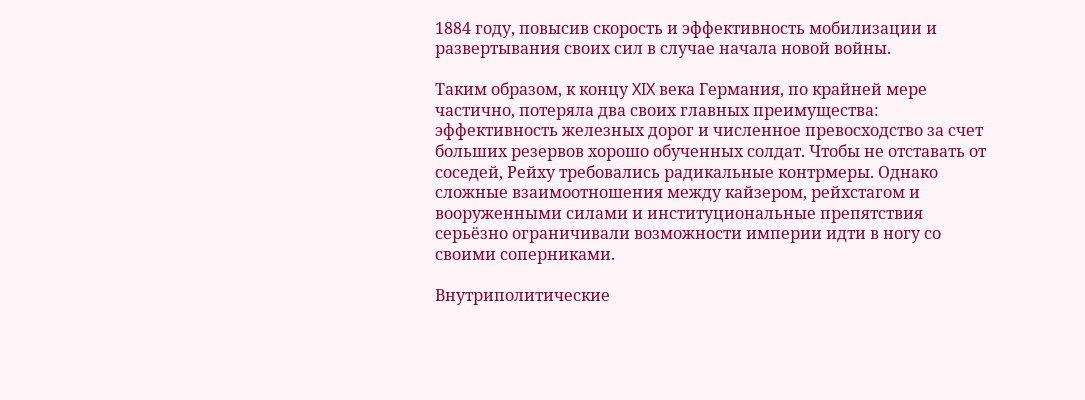1884 году, повысив скорость и эффективность мобилизации и развертывания своих сил в случае начала новой войны.

Таким образом, к концу XIX века Германия, по крайней мере частично, потеряла два своих главных преимущества: эффективность железных дорог и численное превосходство за счет больших резервов хорошо обученных солдат. Чтобы не отставать от соседей, Рейху требовались радикальные контрмеры. Однако сложные взаимоотношения между кайзером, рейхстагом и вооруженными силами и институциональные препятствия серьёзно ограничивали возможности империи идти в ногу со своими соперниками.

Внутриполитические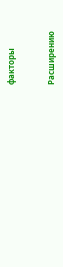факторы


Расширению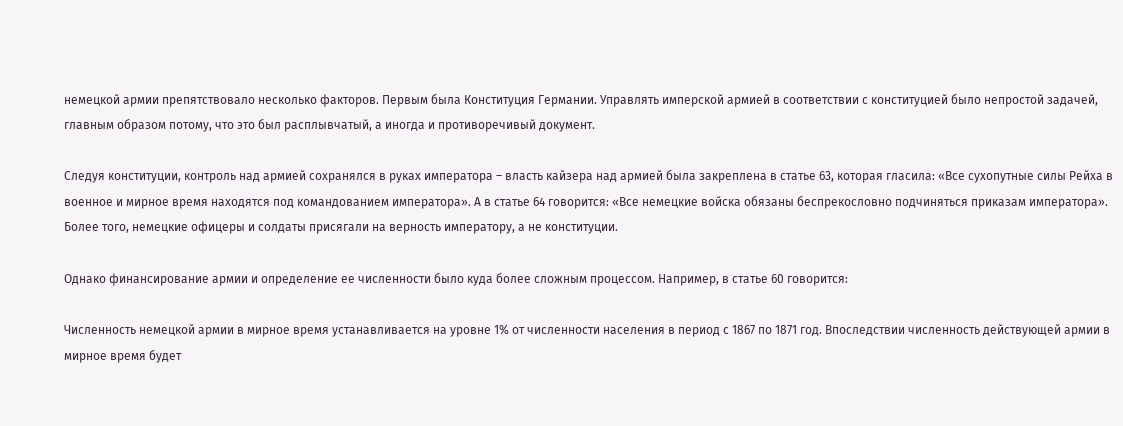немецкой армии препятствовало несколько факторов. Первым была Конституция Германии. Управлять имперской армией в соответствии с конституцией было непростой задачей, главным образом потому, что это был расплывчатый, а иногда и противоречивый документ.

Следуя конституции, контроль над армией сохранялся в руках императора – власть кайзера над армией была закреплена в статье 63, которая гласила: «Все сухопутные силы Рейха в военное и мирное время находятся под командованием императора». А в статье 64 говорится: «Все немецкие войска обязаны беспрекословно подчиняться приказам императора». Более того, немецкие офицеры и солдаты присягали на верность императору, а не конституции.

Однако финансирование армии и определение ее численности было куда более сложным процессом. Например, в статье 60 говорится:

Численность немецкой армии в мирное время устанавливается на уровне 1% от численности населения в период с 1867 по 1871 год. Впоследствии численность действующей армии в мирное время будет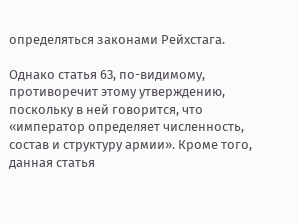определяться законами Рейхстага.

Однако статья 63, по-видимому, противоречит этому утверждению, поскольку в ней говорится, что «император определяет численность, состав и структуру армии». Кроме того, данная статья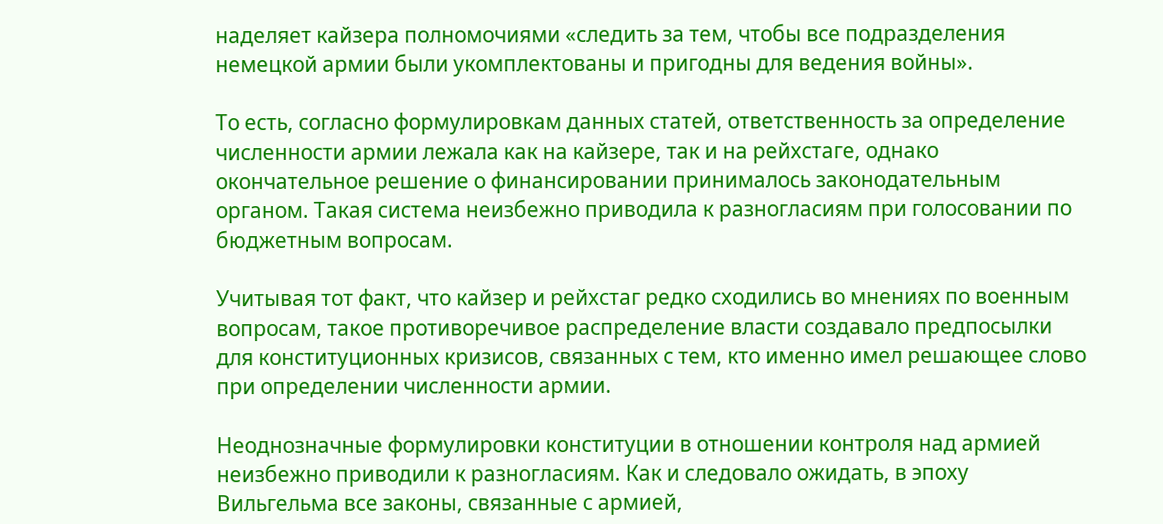наделяет кайзера полномочиями «следить за тем, чтобы все подразделения немецкой армии были укомплектованы и пригодны для ведения войны».

То есть, согласно формулировкам данных статей, ответственность за определение численности армии лежала как на кайзере, так и на рейхстаге, однако окончательное решение о финансировании принималось законодательным органом. Такая система неизбежно приводила к разногласиям при голосовании по бюджетным вопросам.

Учитывая тот факт, что кайзер и рейхстаг редко сходились во мнениях по военным вопросам, такое противоречивое распределение власти создавало предпосылки для конституционных кризисов, связанных с тем, кто именно имел решающее слово при определении численности армии.

Неоднозначные формулировки конституции в отношении контроля над армией неизбежно приводили к разногласиям. Как и следовало ожидать, в эпоху Вильгельма все законы, связанные с армией,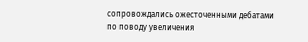сопровождались ожесточенными дебатами по поводу увеличения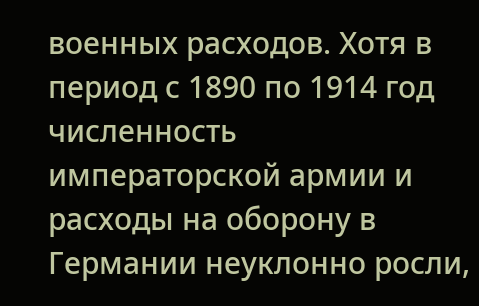военных расходов. Хотя в период с 1890 по 1914 год численность императорской армии и расходы на оборону в Германии неуклонно росли,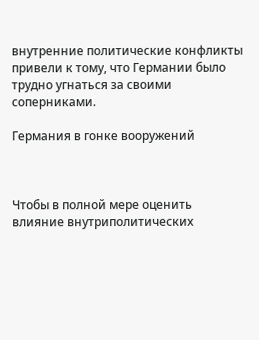внутренние политические конфликты привели к тому, что Германии было трудно угнаться за своими соперниками.

Германия в гонке вооружений



Чтобы в полной мере оценить влияние внутриполитических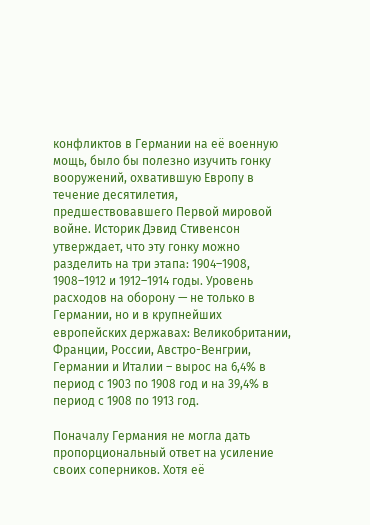конфликтов в Германии на её военную мощь, было бы полезно изучить гонку вооружений, охватившую Европу в течение десятилетия, предшествовавшего Первой мировой войне. Историк Дэвид Стивенсон утверждает, что эту гонку можно разделить на три этапа: 1904–1908, 1908–1912 и 1912–1914 годы. Уровень расходов на оборону — не только в Германии, но и в крупнейших европейских державах: Великобритании, Франции, России, Австро-Венгрии, Германии и Италии – вырос на 6,4% в период с 1903 по 1908 год и на 39,4% в период с 1908 по 1913 год.

Поначалу Германия не могла дать пропорциональный ответ на усиление своих соперников. Хотя её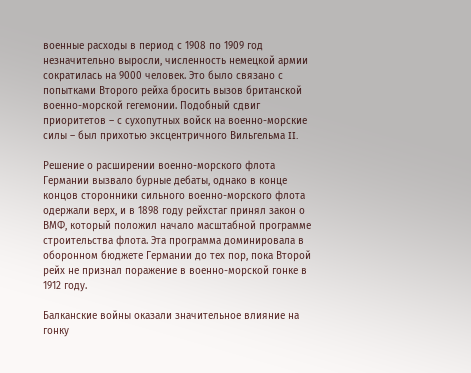военные расходы в период с 1908 по 1909 год незначительно выросли, численность немецкой армии сократилась на 9000 человек. Это было связано с попытками Второго рейха бросить вызов британской военно-морской гегемонии. Подобный сдвиг приоритетов – с сухопутных войск на военно-морские силы – был прихотью эксцентричного Вильгельма II.

Решение о расширении военно-морского флота Германии вызвало бурные дебаты, однако в конце концов сторонники сильного военно-морского флота одержали верх, и в 1898 году рейхстаг принял закон о ВМФ, который положил начало масштабной программе строительства флота. Эта программа доминировала в оборонном бюджете Германии до тех пор, пока Второй рейх не признал поражение в военно-морской гонке в 1912 году.

Балканские войны оказали значительное влияние на гонку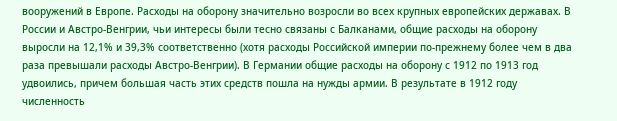вооружений в Европе. Расходы на оборону значительно возросли во всех крупных европейских державах. В России и Австро-Венгрии, чьи интересы были тесно связаны с Балканами, общие расходы на оборону выросли на 12,1% и 39,3% соответственно (хотя расходы Российской империи по-прежнему более чем в два раза превышали расходы Австро-Венгрии). В Германии общие расходы на оборону с 1912 по 1913 год удвоились, причем большая часть этих средств пошла на нужды армии. В результате в 1912 году численность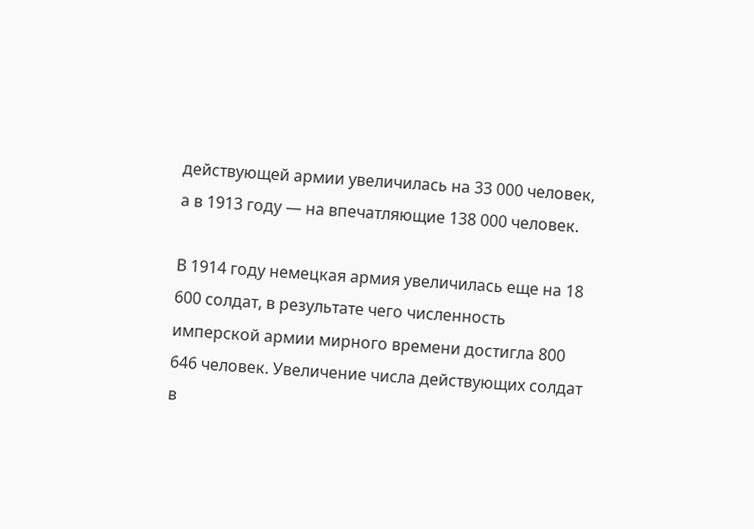действующей армии увеличилась на 33 000 человек, а в 1913 году — на впечатляющие 138 000 человек.

В 1914 году немецкая армия увеличилась еще на 18 600 солдат, в результате чего численность имперской армии мирного времени достигла 800 646 человек. Увеличение числа действующих солдат в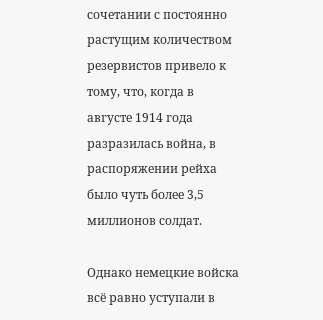сочетании с постоянно растущим количеством резервистов привело к тому, что, когда в августе 1914 года разразилась война, в распоряжении рейха было чуть более 3,5 миллионов солдат.

Однако немецкие войска всё равно уступали в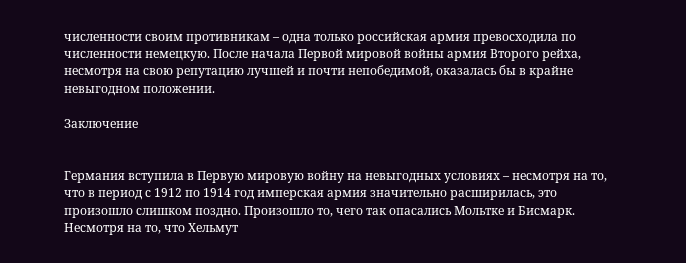численности своим противникам – одна только российская армия превосходила по численности немецкую. После начала Первой мировой войны армия Второго рейха, несмотря на свою репутацию лучшей и почти непобедимой, оказалась бы в крайне невыгодном положении.

Заключение


Германия вступила в Первую мировую войну на невыгодных условиях – несмотря на то, что в период с 1912 по 1914 год имперская армия значительно расширилась, это произошло слишком поздно. Произошло то, чего так опасались Мольтке и Бисмарк. Несмотря на то, что Хельмут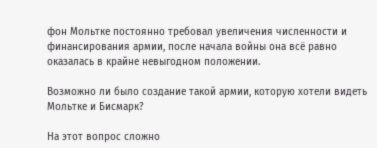фон Мольтке постоянно требовал увеличения численности и финансирования армии, после начала войны она всё равно оказалась в крайне невыгодном положении.

Возможно ли было создание такой армии, которую хотели видеть Мольтке и Бисмарк?

На этот вопрос сложно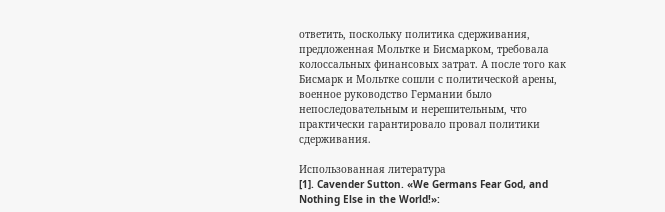ответить, поскольку политика сдерживания, предложенная Мольтке и Бисмарком, требовала колоссальных финансовых затрат. А после того как Бисмарк и Мольтке сошли с политической арены, военное руководство Германии было непоследовательным и нерешительным, что практически гарантировало провал политики сдерживания.

Использованная литература
[1]. Cavender Sutton. «We Germans Fear God, and Nothing Else in the World!»: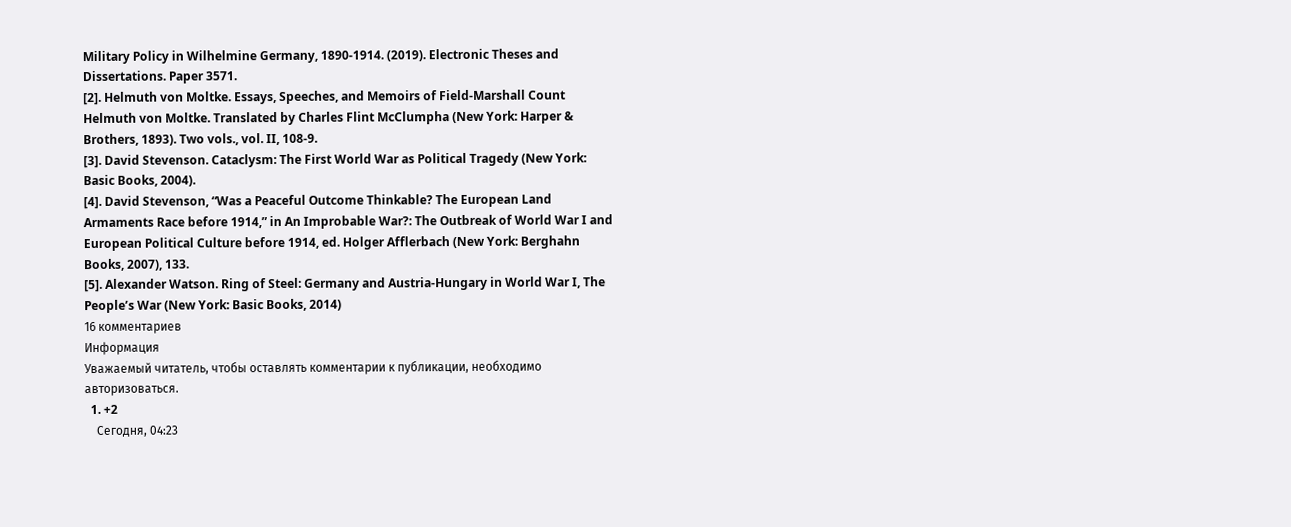Military Policy in Wilhelmine Germany, 1890-1914. (2019). Electronic Theses and Dissertations. Paper 3571.
[2]. Helmuth von Moltke. Essays, Speeches, and Memoirs of Field-Marshall Count Helmuth von Moltke. Translated by Charles Flint McClumpha (New York: Harper & Brothers, 1893). Two vols., vol. II, 108-9.
[3]. David Stevenson. Cataclysm: The First World War as Political Tragedy (New York: Basic Books, 2004).
[4]. David Stevenson, “Was a Peaceful Outcome Thinkable? The European Land Armaments Race before 1914,” in An Improbable War?: The Outbreak of World War I and European Political Culture before 1914, ed. Holger Afflerbach (New York: Berghahn Books, 2007), 133.
[5]. Alexander Watson. Ring of Steel: Germany and Austria-Hungary in World War I, The People’s War (New York: Basic Books, 2014)
16 комментариев
Информация
Уважаемый читатель, чтобы оставлять комментарии к публикации, необходимо авторизоваться.
  1. +2
    Сегодня, 04:23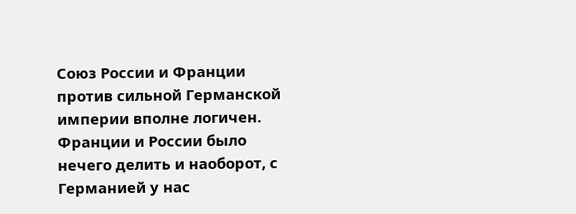Союз России и Франции против сильной Германской империи вполне логичен. Франции и России было нечего делить и наоборот, с Германией у нас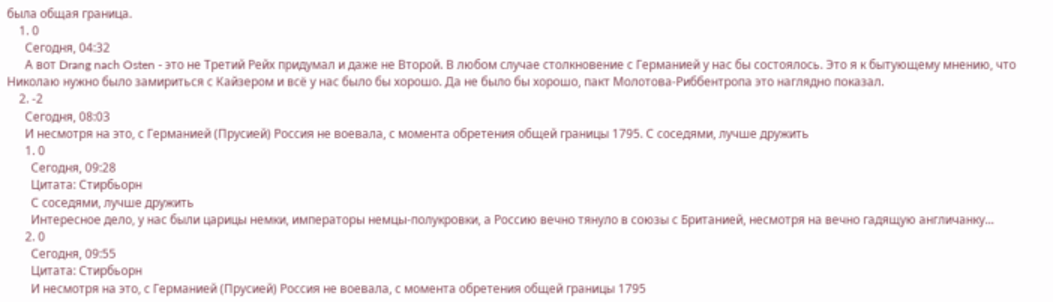была общая граница.
    1. 0
      Сегодня, 04:32
      А вот Drang nach Osten - это не Третий Рейх придумал и даже не Второй. В любом случае столкновение с Германией у нас бы состоялось. Это я к бытующему мнению, что Николаю нужно было замириться с Кайзером и всё у нас было бы хорошо. Да не было бы хорошо, пакт Молотова-Риббентропа это наглядно показал.
    2. -2
      Сегодня, 08:03
      И несмотря на это, с Германией (Прусией) Россия не воевала, с момента обретения общей границы 1795. С соседями, лучше дружить
      1. 0
        Сегодня, 09:28
        Цитата: Стирбьорн
        С соседями, лучше дружить
        Интересное дело, у нас были царицы немки, императоры немцы-полукровки, а Россию вечно тянуло в союзы с Британией, несмотря на вечно гадящую англичанку...
      2. 0
        Сегодня, 09:55
        Цитата: Стирбьорн
        И несмотря на это, с Германией (Прусией) Россия не воевала, с момента обретения общей границы 1795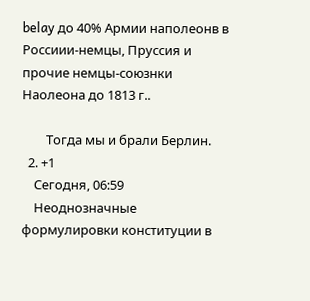belay до 40% Армии наполеонв в Россиии-немцы, Пруссия и прочие немцы-союзнки Наолеона до 1813 г..

        Тогда мы и брали Берлин.
  2. +1
    Сегодня, 06:59
    Неоднозначные формулировки конституции в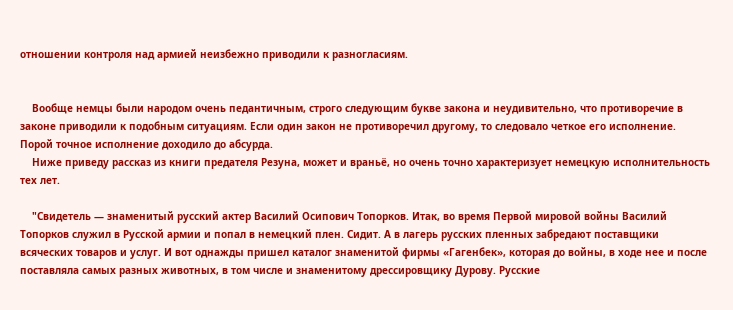отношении контроля над армией неизбежно приводили к разногласиям.


    Вообще немцы были народом очень педантичным, строго следующим букве закона и неудивительно, что противоречие в законе приводили к подобным ситуациям. Если один закон не противоречил другому, то следовало четкое его исполнение. Порой точное исполнение доходило до абсурда.
    Ниже приведу рассказ из книги предателя Резуна, может и враньё, но очень точно характеризует немецкую исполнительность тех лет.

    "Свидетель — знаменитый русский актер Василий Осипович Топорков. Итак, во время Первой мировой войны Василий Топорков служил в Русской армии и попал в немецкий плен. Сидит. А в лагерь русских пленных забредают поставщики всяческих товаров и услуг. И вот однажды пришел каталог знаменитой фирмы «Гагенбек», которая до войны, в ходе нее и после поставляла самых разных животных, в том числе и знаменитому дрессировщику Дурову. Русские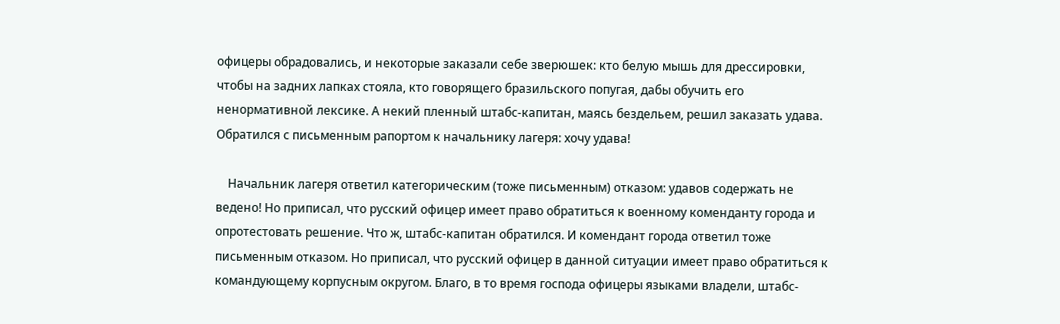офицеры обрадовались, и некоторые заказали себе зверюшек: кто белую мышь для дрессировки, чтобы на задних лапках стояла, кто говорящего бразильского попугая, дабы обучить его ненормативной лексике. А некий пленный штабс-капитан, маясь бездельем, решил заказать удава. Обратился с письменным рапортом к начальнику лагеря: хочу удава!

    Начальник лагеря ответил категорическим (тоже письменным) отказом: удавов содержать не ведено! Но приписал, что русский офицер имеет право обратиться к военному коменданту города и опротестовать решение. Что ж, штабс-капитан обратился. И комендант города ответил тоже письменным отказом. Но приписал, что русский офицер в данной ситуации имеет право обратиться к командующему корпусным округом. Благо, в то время господа офицеры языками владели, штабс-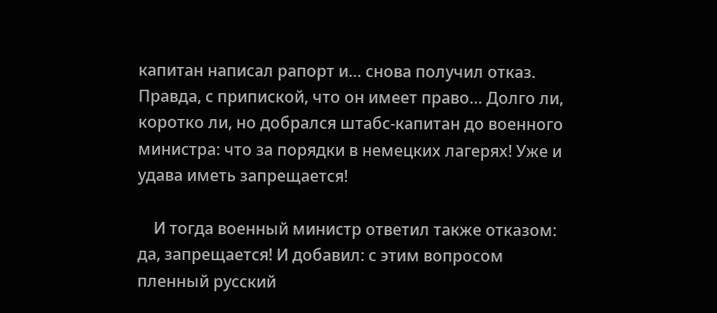капитан написал рапорт и… снова получил отказ. Правда, с припиской, что он имеет право… Долго ли, коротко ли, но добрался штабс-капитан до военного министра: что за порядки в немецких лагерях! Уже и удава иметь запрещается!

    И тогда военный министр ответил также отказом: да, запрещается! И добавил: с этим вопросом пленный русский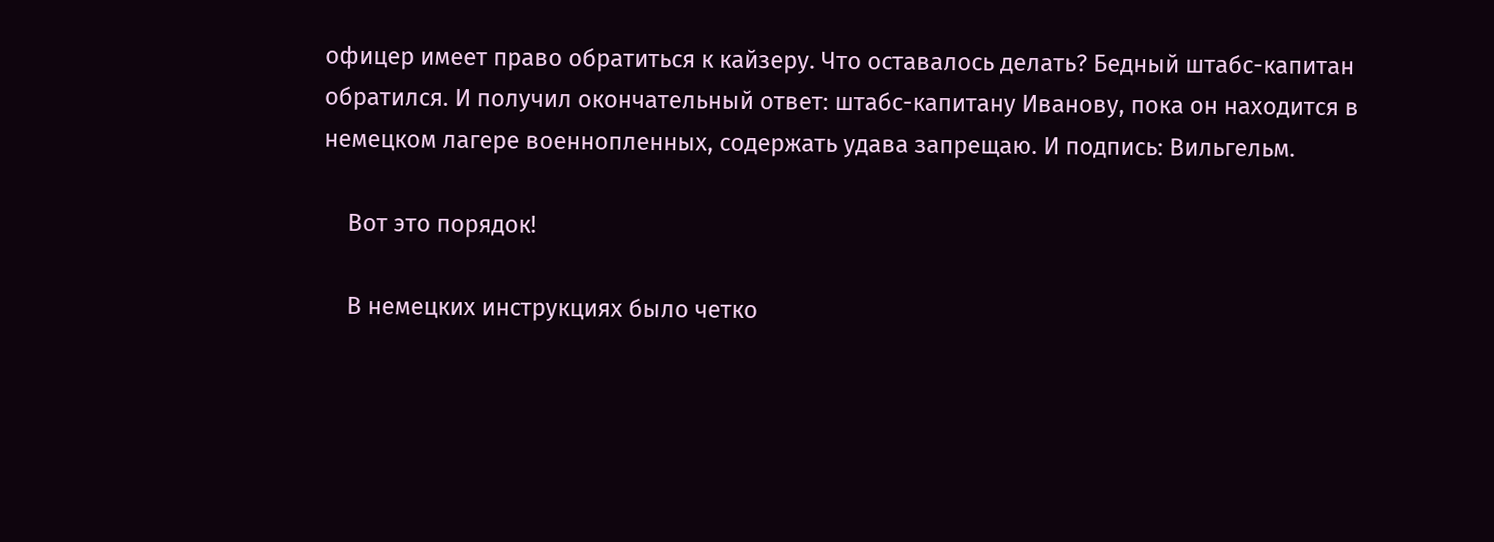офицер имеет право обратиться к кайзеру. Что оставалось делать? Бедный штабс-капитан обратился. И получил окончательный ответ: штабс-капитану Иванову, пока он находится в немецком лагере военнопленных, содержать удава запрещаю. И подпись: Вильгельм.

    Вот это порядок!

    В немецких инструкциях было четко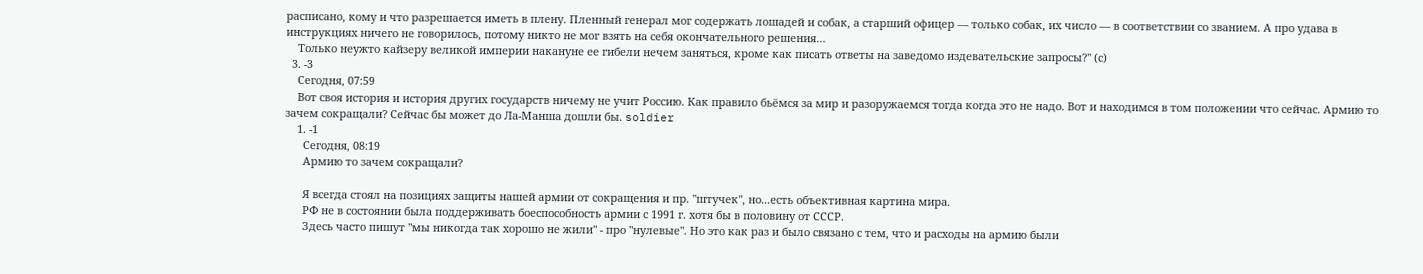расписано, кому и что разрешается иметь в плену. Пленный генерал мог содержать лошадей и собак, а старший офицер — только собак, их число — в соответствии со званием. А про удава в инструкциях ничего не говорилось, потому никто не мог взять на себя окончательного решения…
    Только неужто кайзеру великой империи накануне ее гибели нечем заняться, кроме как писать ответы на заведомо издевательские запросы?" (с)
  3. -3
    Сегодня, 07:59
    Вот своя история и история других государств ничему не учит Россию. Как правило бьёмся за мир и разоружаемся тогда когда это не надо. Вот и находимся в том положении что сейчас. Армию то зачем сокращали? Сейчас бы может до Ла-Манша дошли бы. soldier
    1. -1
      Сегодня, 08:19
      Армию то зачем сокращали?

      Я всегда стоял на позициях защиты нашей армии от сокращения и пр. "штучек", но...есть объективная картина мира.
      РФ не в состоянии была поддерживать боеспособность армии с 1991 г. хотя бы в половину от СССР.
      Здесь часто пишут "мы никогда так хорошо не жили" - про "нулевые". Но это как раз и было связано с тем, что и расходы на армию были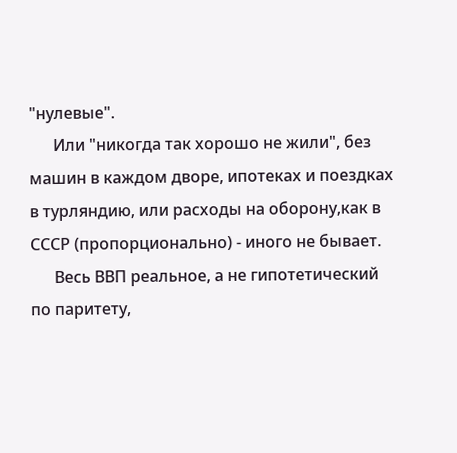"нулевые".
      Или "никогда так хорошо не жили", без машин в каждом дворе, ипотеках и поездках в турляндию, или расходы на оборону,как в СССР (пропорционально) - иного не бывает.
      Весь ВВП реальное, а не гипотетический по паритету,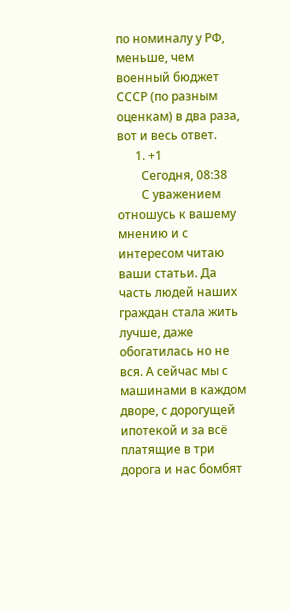по номиналу у РФ, меньше, чем военный бюджет СССР (по разным оценкам) в два раза, вот и весь ответ.
      1. +1
        Сегодня, 08:38
        С уважением отношусь к вашему мнению и с интересом читаю ваши статьи. Да часть людей наших граждан стала жить лучше, даже обогатилась но не вся. А сейчас мы с машинами в каждом дворе, с дорогущей ипотекой и за всё платящие в три дорога и нас бомбят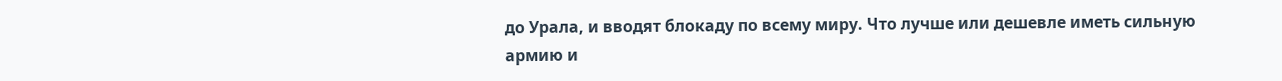до Урала, и вводят блокаду по всему миру. Что лучше или дешевле иметь сильную армию и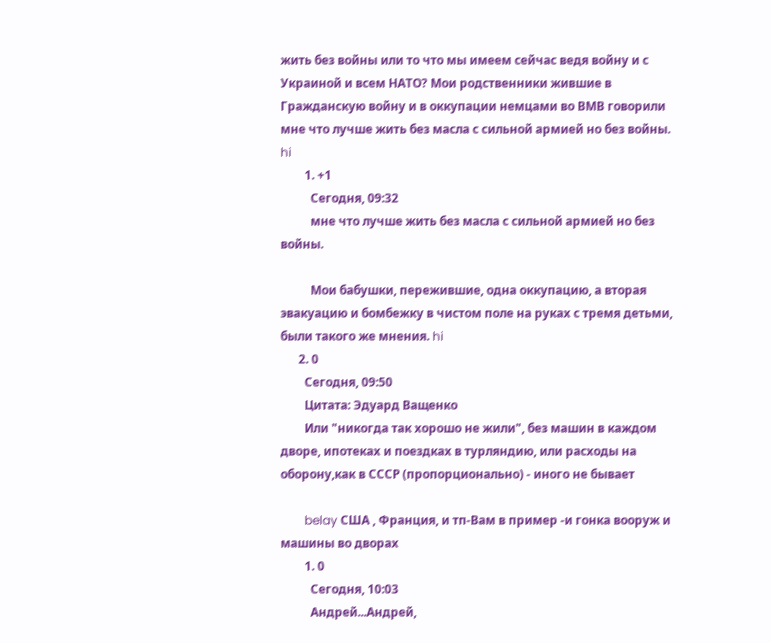жить без войны или то что мы имеем сейчас ведя войну и с Украиной и всем НАТО? Мои родственники жившие в Гражданскую войну и в оккупации немцами во ВМВ говорили мне что лучше жить без масла с сильной армией но без войны. hi
        1. +1
          Сегодня, 09:32
          мне что лучше жить без масла с сильной армией но без войны.

          Мои бабушки, пережившие, одна оккупацию, а вторая эвакуацию и бомбежку в чистом поле на руках с тремя детьми, были такого же мнения. hi
      2. 0
        Сегодня, 09:50
        Цитата: Эдуард Ващенко
        Или "никогда так хорошо не жили", без машин в каждом дворе, ипотеках и поездках в турляндию, или расходы на оборону,как в СССР (пропорционально) - иного не бывает

        belay США , Франция, и тп-Вам в пример -и гонка вооруж и машины во дворах
        1. 0
          Сегодня, 10:03
          Андрей...Андрей,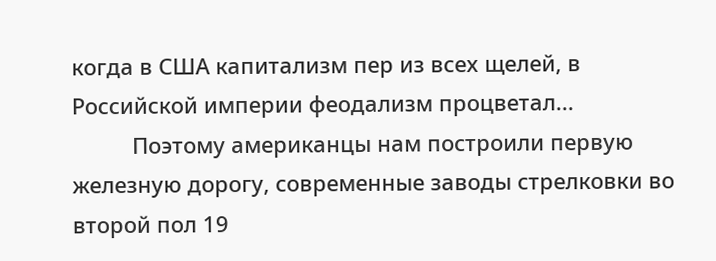когда в США капитализм пер из всех щелей, в Российской империи феодализм процветал...
          Поэтому американцы нам построили первую железную дорогу, современные заводы стрелковки во второй пол 19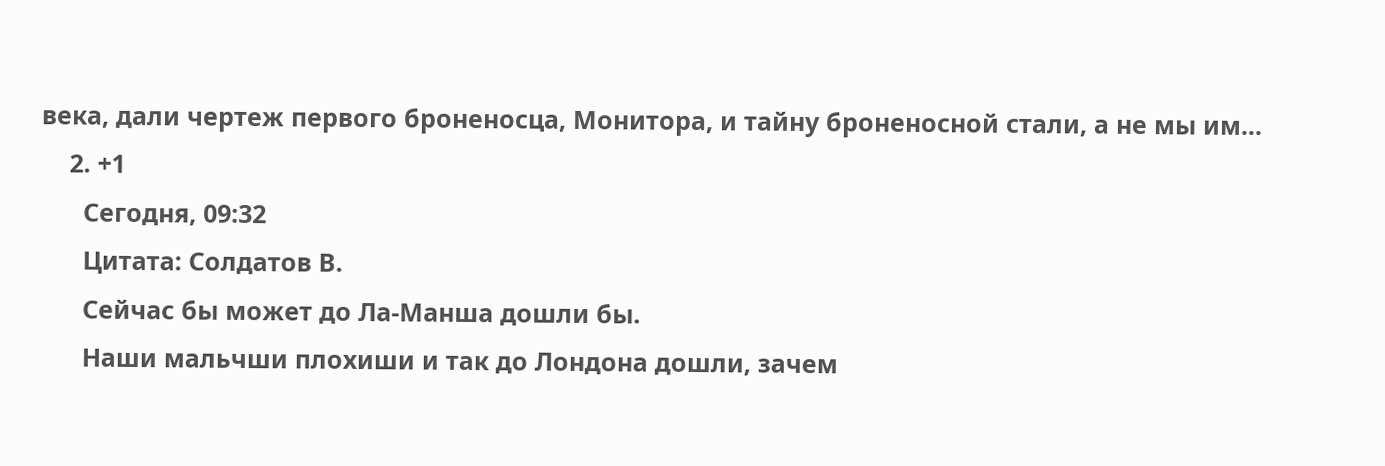века, дали чертеж первого броненосца, Монитора, и тайну броненосной стали, а не мы им...
    2. +1
      Сегодня, 09:32
      Цитата: Солдатов В.
      Сейчас бы может до Ла-Манша дошли бы.
      Наши мальчши плохиши и так до Лондона дошли, зачем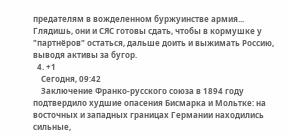предателям в вожделенном буржуинстве армия... Глядишь, они и СЯС готовы сдать, чтобы в кормушке у "партнёров" остаться, дальше доить и выжимать Россию, выводя активы за бугор.
  4. +1
    Сегодня, 09:42
    Заключение Франко-русского союза в 1894 году подтвердило худшие опасения Бисмарка и Мольтке: на восточных и западных границах Германии находились сильные,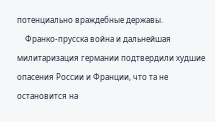потенциально враждебные державы.
    Франко-прусска война и дальнейшая милитаризация германии подтвердили худшие опасения России и Франции, что та не остановится на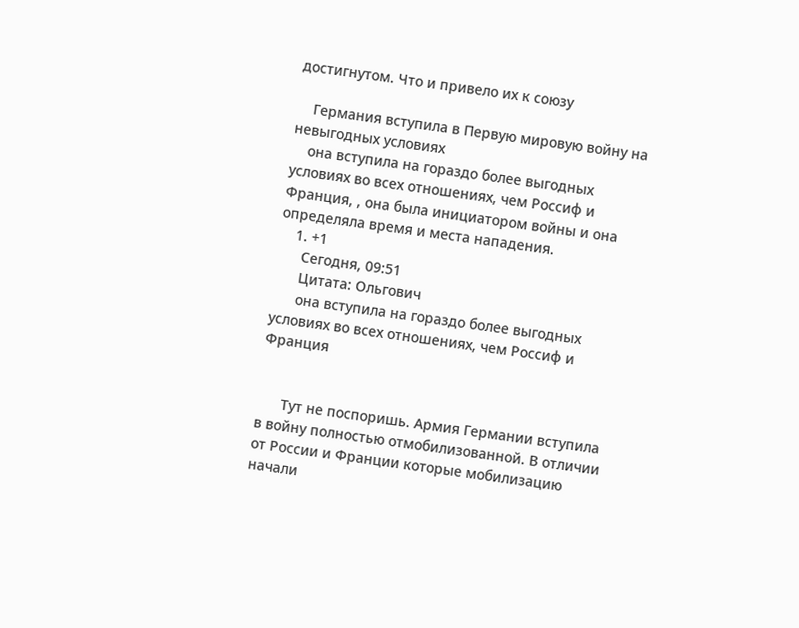достигнутом. Что и привело их к союзу

    Германия вступила в Первую мировую войну на невыгодных условиях
    она вступила на гораздо более выгодных условиях во всех отношениях, чем Россиф и Франция, , она была инициатором войны и она определяла время и места нападения.
    1. +1
      Сегодня, 09:51
      Цитата: Ольгович
      она вступила на гораздо более выгодных условиях во всех отношениях, чем Россиф и Франция


      Тут не поспоришь. Армия Германии вступила в войну полностью отмобилизованной. В отличии от России и Франции которые мобилизацию начали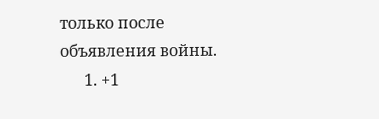только после объявления войны.
      1. +1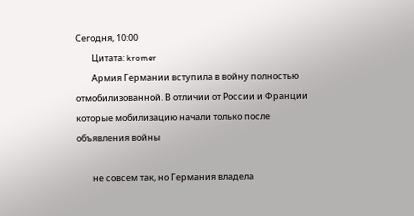Сегодня, 10:00
        Цитата: kromer
        Армия Германии вступила в войну полностью отмобилизованной. В отличии от России и Франции которые мобилизацию начали только после объявления войны

        не совсем так, но Германия владела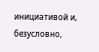инициативой и, безусловно,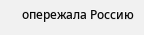опережала Россию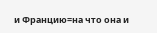и Францию=на что она и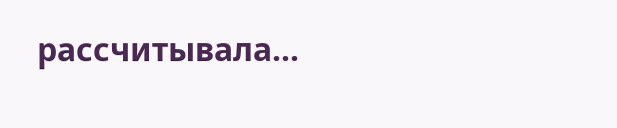рассчитывала...